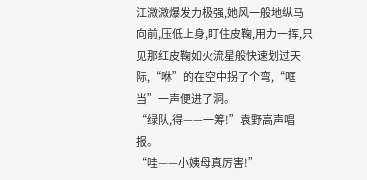江溦溦爆发力极强,她风一般地纵马向前,压低上身,盯住皮鞠,用力一挥,只见那红皮鞠如火流星般快速划过天际,“咻”的在空中拐了个弯,“哐当”一声便进了洞。
“绿队,得——一筹!”袁野高声唱报。
“哇——小姨母真厉害!”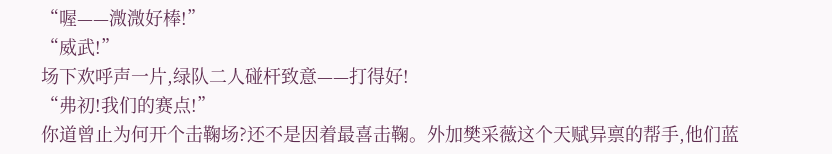“喔——溦溦好棒!”
“威武!”
场下欢呼声一片,绿队二人碰杆致意——打得好!
“弗初!我们的赛点!”
你道曾止为何开个击鞠场?还不是因着最喜击鞠。外加樊采薇这个天赋异禀的帮手,他们蓝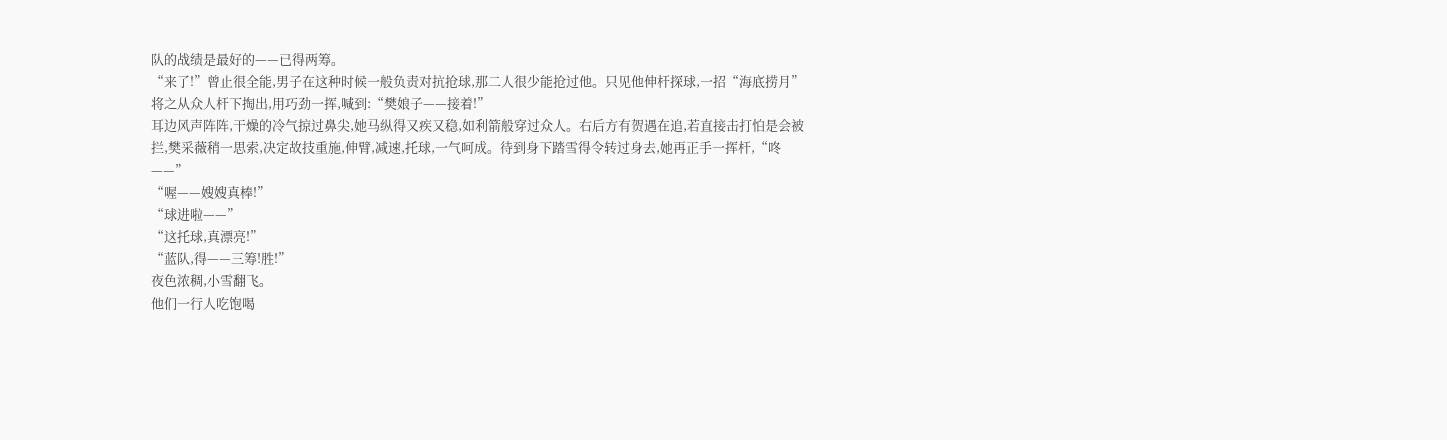队的战绩是最好的——已得两筹。
“来了!”曾止很全能,男子在这种时候一般负责对抗抢球,那二人很少能抢过他。只见他伸杆探球,一招“海底捞月”将之从众人杆下掏出,用巧劲一挥,喊到:“樊娘子——接着!”
耳边风声阵阵,干燥的冷气掠过鼻尖,她马纵得又疾又稳,如利箭般穿过众人。右后方有贺遇在追,若直接击打怕是会被拦,樊采薇稍一思索,决定故技重施,伸臂,减速,托球,一气呵成。待到身下踏雪得令转过身去,她再正手一挥杆,“咚——”
“喔——嫂嫂真棒!”
“球进啦——”
“这托球,真漂亮!”
“蓝队,得——三筹!胜!”
夜色浓稠,小雪翻飞。
他们一行人吃饱喝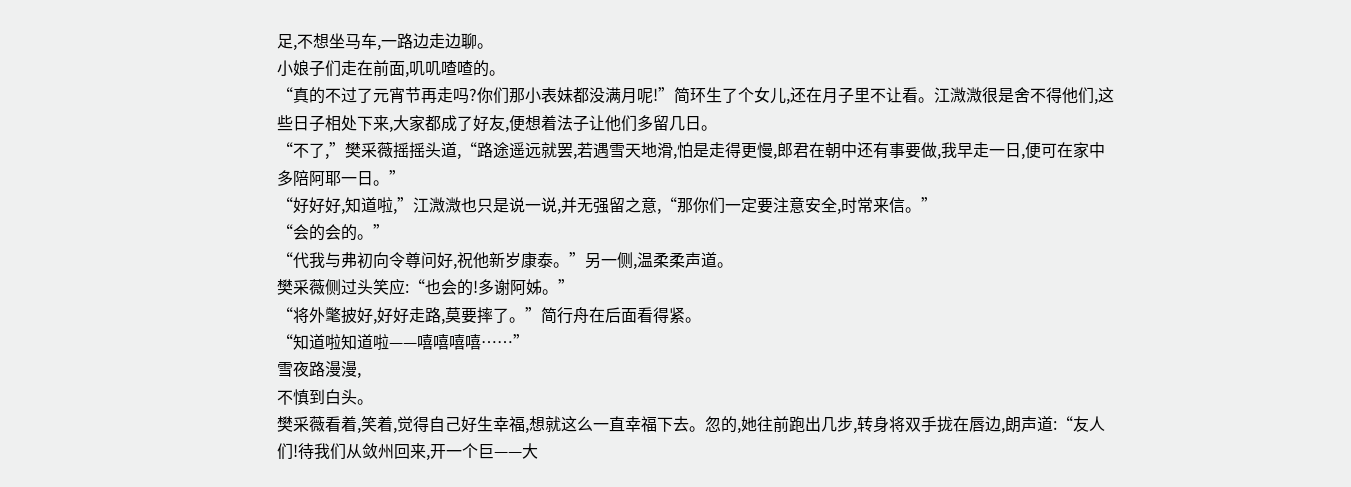足,不想坐马车,一路边走边聊。
小娘子们走在前面,叽叽喳喳的。
“真的不过了元宵节再走吗?你们那小表妹都没满月呢!”简环生了个女儿,还在月子里不让看。江溦溦很是舍不得他们,这些日子相处下来,大家都成了好友,便想着法子让他们多留几日。
“不了,”樊采薇摇摇头道,“路途遥远就罢,若遇雪天地滑,怕是走得更慢,郎君在朝中还有事要做,我早走一日,便可在家中多陪阿耶一日。”
“好好好,知道啦,”江溦溦也只是说一说,并无强留之意,“那你们一定要注意安全,时常来信。”
“会的会的。”
“代我与弗初向令尊问好,祝他新岁康泰。”另一侧,温柔柔声道。
樊采薇侧过头笑应:“也会的!多谢阿姊。”
“将外氅披好,好好走路,莫要摔了。”简行舟在后面看得紧。
“知道啦知道啦——嘻嘻嘻嘻……”
雪夜路漫漫,
不慎到白头。
樊采薇看着,笑着,觉得自己好生幸福,想就这么一直幸福下去。忽的,她往前跑出几步,转身将双手拢在唇边,朗声道:“友人们!待我们从敛州回来,开一个巨——大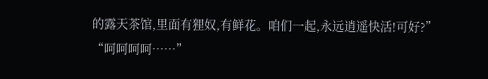的露天茶馆,里面有狸奴,有鲜花。咱们一起,永远逍遥快活!可好?”
“呵呵呵呵……”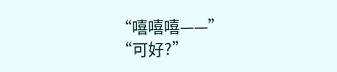“嘻嘻嘻——”
“可好?”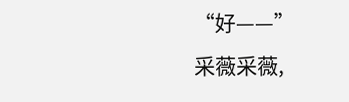“好——”
采薇采薇,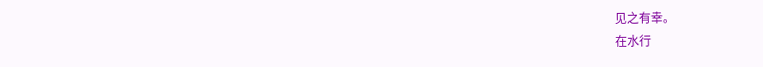见之有幸。
在水行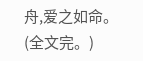舟,爱之如命。
(全文完。)